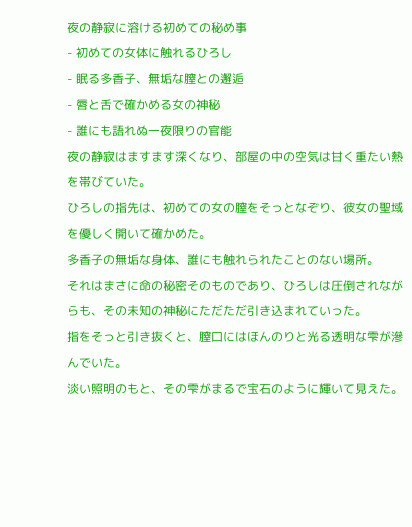夜の静寂に溶ける初めての秘め事
- 初めての女体に触れるひろし
- 眠る多香子、無垢な膣との邂逅
- 唇と舌で確かめる女の神秘
- 誰にも語れぬ一夜限りの官能
夜の静寂はますます深くなり、部屋の中の空気は甘く重たい熱を帯びていた。
ひろしの指先は、初めての女の膣をそっとなぞり、彼女の聖域を優しく開いて確かめた。
多香子の無垢な身体、誰にも触れられたことのない場所。
それはまさに命の秘密そのものであり、ひろしは圧倒されながらも、その未知の神秘にただただ引き込まれていった。
指をそっと引き抜くと、膣口にはほんのりと光る透明な雫が滲んでいた。
淡い照明のもと、その雫がまるで宝石のように輝いて見えた。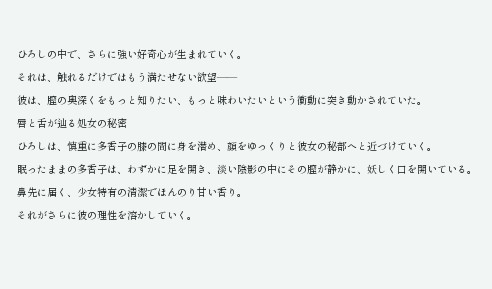ひろしの中で、さらに強い好奇心が生まれていく。
それは、触れるだけではもう満たせない欲望――
彼は、膣の奥深くをもっと知りたい、もっと味わいたいという衝動に突き動かされていた。
唇と舌が辿る処女の秘密
ひろしは、慎重に多香子の膝の間に身を潜め、顔をゆっくりと彼女の秘部へと近づけていく。
眠ったままの多香子は、わずかに足を開き、淡い陰影の中にその膣が静かに、妖しく口を開いている。
鼻先に届く、少女特有の清潔でほんのり甘い香り。
それがさらに彼の理性を溶かしていく。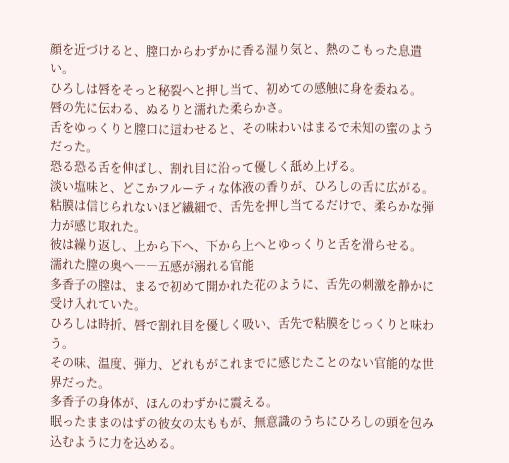顔を近づけると、膣口からわずかに香る湿り気と、熱のこもった息遣い。
ひろしは唇をそっと秘裂へと押し当て、初めての感触に身を委ねる。
唇の先に伝わる、ぬるりと濡れた柔らかさ。
舌をゆっくりと膣口に這わせると、その味わいはまるで未知の蜜のようだった。
恐る恐る舌を伸ばし、割れ目に沿って優しく舐め上げる。
淡い塩味と、どこかフルーティな体液の香りが、ひろしの舌に広がる。
粘膜は信じられないほど繊細で、舌先を押し当てるだけで、柔らかな弾力が感じ取れた。
彼は繰り返し、上から下へ、下から上へとゆっくりと舌を滑らせる。
濡れた膣の奥へ――五感が溺れる官能
多香子の膣は、まるで初めて開かれた花のように、舌先の刺激を静かに受け入れていた。
ひろしは時折、唇で割れ目を優しく吸い、舌先で粘膜をじっくりと味わう。
その味、温度、弾力、どれもがこれまでに感じたことのない官能的な世界だった。
多香子の身体が、ほんのわずかに震える。
眠ったままのはずの彼女の太ももが、無意識のうちにひろしの頭を包み込むように力を込める。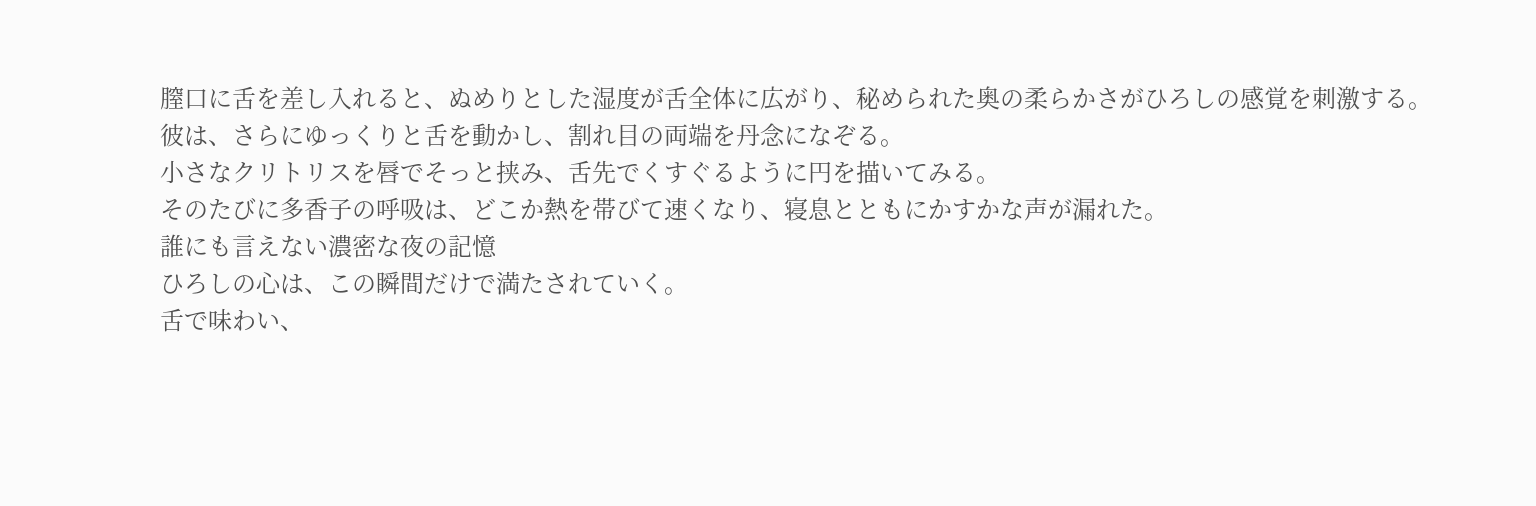膣口に舌を差し入れると、ぬめりとした湿度が舌全体に広がり、秘められた奥の柔らかさがひろしの感覚を刺激する。
彼は、さらにゆっくりと舌を動かし、割れ目の両端を丹念になぞる。
小さなクリトリスを唇でそっと挟み、舌先でくすぐるように円を描いてみる。
そのたびに多香子の呼吸は、どこか熱を帯びて速くなり、寝息とともにかすかな声が漏れた。
誰にも言えない濃密な夜の記憶
ひろしの心は、この瞬間だけで満たされていく。
舌で味わい、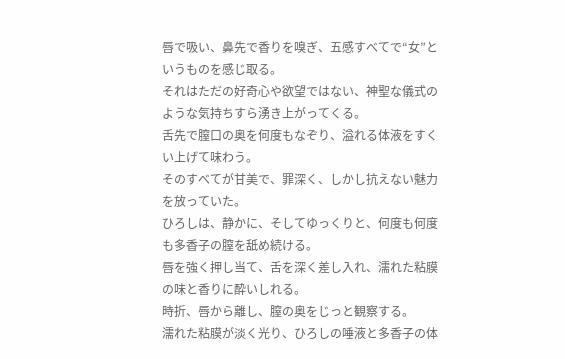唇で吸い、鼻先で香りを嗅ぎ、五感すべてで“女”というものを感じ取る。
それはただの好奇心や欲望ではない、神聖な儀式のような気持ちすら湧き上がってくる。
舌先で膣口の奥を何度もなぞり、溢れる体液をすくい上げて味わう。
そのすべてが甘美で、罪深く、しかし抗えない魅力を放っていた。
ひろしは、静かに、そしてゆっくりと、何度も何度も多香子の膣を舐め続ける。
唇を強く押し当て、舌を深く差し入れ、濡れた粘膜の味と香りに酔いしれる。
時折、唇から離し、膣の奥をじっと観察する。
濡れた粘膜が淡く光り、ひろしの唾液と多香子の体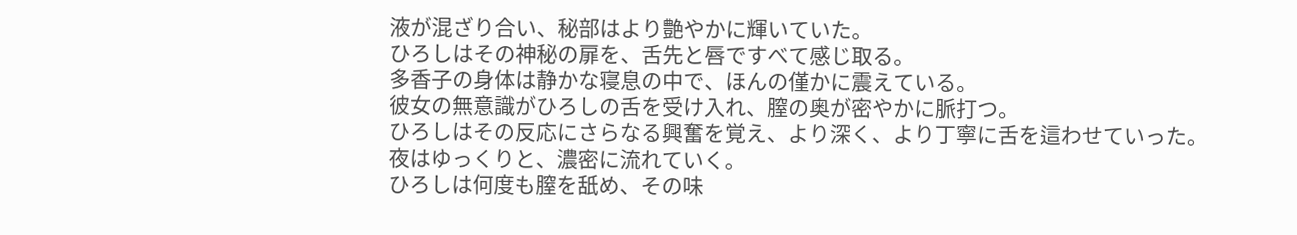液が混ざり合い、秘部はより艶やかに輝いていた。
ひろしはその神秘の扉を、舌先と唇ですべて感じ取る。
多香子の身体は静かな寝息の中で、ほんの僅かに震えている。
彼女の無意識がひろしの舌を受け入れ、膣の奥が密やかに脈打つ。
ひろしはその反応にさらなる興奮を覚え、より深く、より丁寧に舌を這わせていった。
夜はゆっくりと、濃密に流れていく。
ひろしは何度も膣を舐め、その味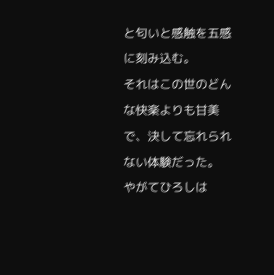と匂いと感触を五感に刻み込む。
それはこの世のどんな快楽よりも甘美で、決して忘れられない体験だった。
やがてひろしは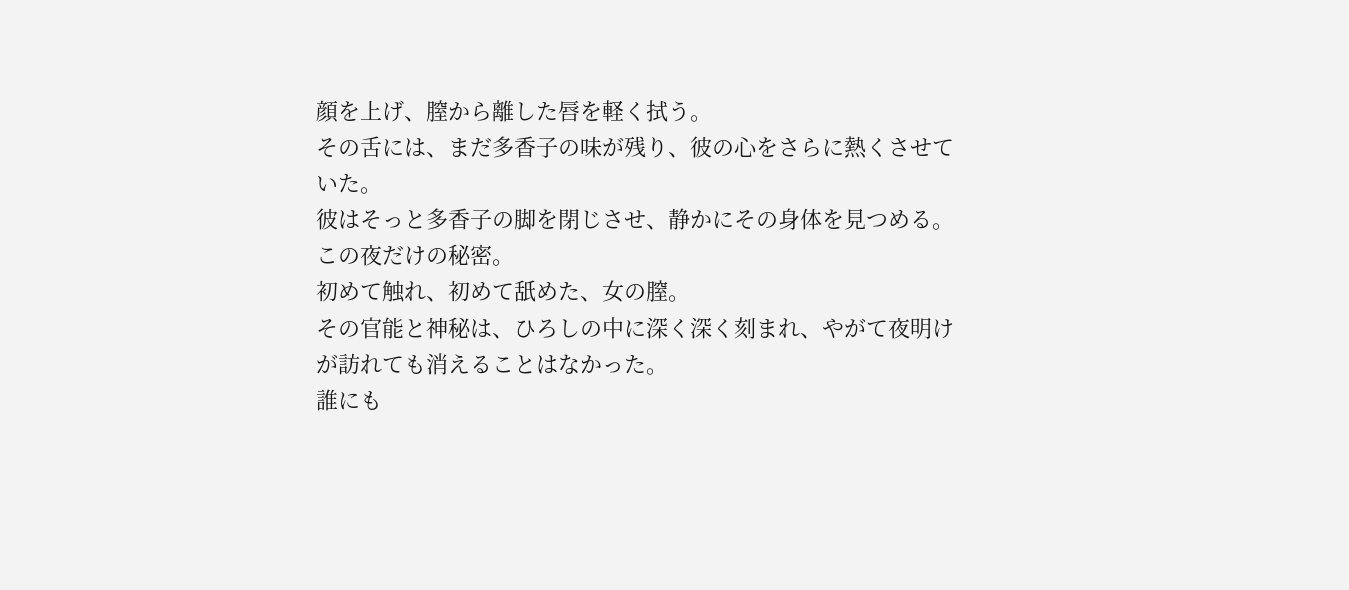顔を上げ、膣から離した唇を軽く拭う。
その舌には、まだ多香子の味が残り、彼の心をさらに熱くさせていた。
彼はそっと多香子の脚を閉じさせ、静かにその身体を見つめる。
この夜だけの秘密。
初めて触れ、初めて舐めた、女の膣。
その官能と神秘は、ひろしの中に深く深く刻まれ、やがて夜明けが訪れても消えることはなかった。
誰にも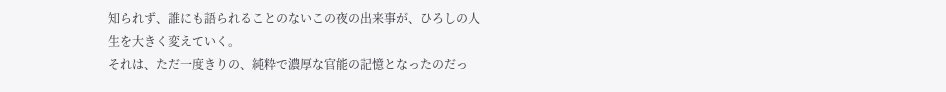知られず、誰にも語られることのないこの夜の出来事が、ひろしの人生を大きく変えていく。
それは、ただ一度きりの、純粋で濃厚な官能の記憶となったのだっ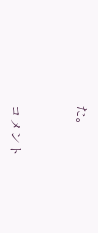た。


コメント